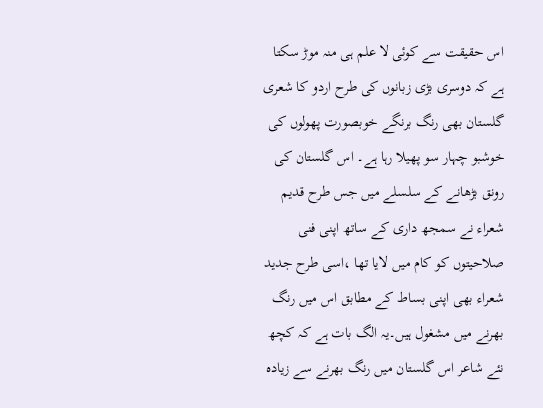اس حقیقت سے کوئی لا علم ہی منہ موڑ سکتا ہے کہ دوسری بڑی زبانوں کی طرح اردو کا شعری گلستان بھی رنگ برنگے خوبصورت پھولوں کی خوشبو چہار سو پھیلا رہا ہے۔ اس گلستان کی رونق بڑھانے کے سلسلے میں جس طرح قدیم شعراء نے سمجھ داری کے ساتھ اپنی فنی صلاحیتوں کو کام میں لایا تھا ،اسی طرح جدید شعراء بھی اپنی بساط کے مطابق اس میں رنگ بھرنے میں مشغول ہیں۔یہ الگ بات ہے کہ کچھ نئے شاعر اس گلستان میں رنگ بھرنے سے زیادہ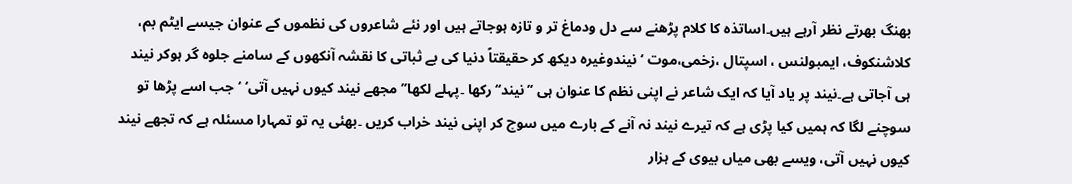بھنگ بھرتے نظر آرہے ہیں۔اساتذہ کا کلام پڑھنے سے دل ودماغ تر و تازہ ہوجاتے ہیں اور نئے شاعروں کی نظموں کے عنوان جیسے ایٹم بم، کلاشنکوف، ایمبولنس ، اسپتال ،زخمی،موت ‘نیندوغیرہ دیکھ کر حقیقتاً دنیا کی بے ثباتی کا نقشہ آنکھوں کے سامنے جلوہ گر ہوکر نیند ہی آجاتی ہے۔نیند پر یاد آیا کہ ایک شاعر نے اپنی نظم کا عنوان ہی ’’نیند‘‘رکھا ۔پہلے لکھا’’مجھے نیند کیوں نہیں آتی‘ ‘ جب اسے پڑھا تو سوچنے لگا کہ ہمیں کیا پڑی ہے کہ تیرے نیند نہ آنے کے بارے میں سوچ کر اپنی نیند خراب کریں ۔بھئی یہ تو تمہارا مسئلہ ہے کہ تجھے نیند کیوں نہیں آتی، ویسے بھی میاں بیوی کے ہزار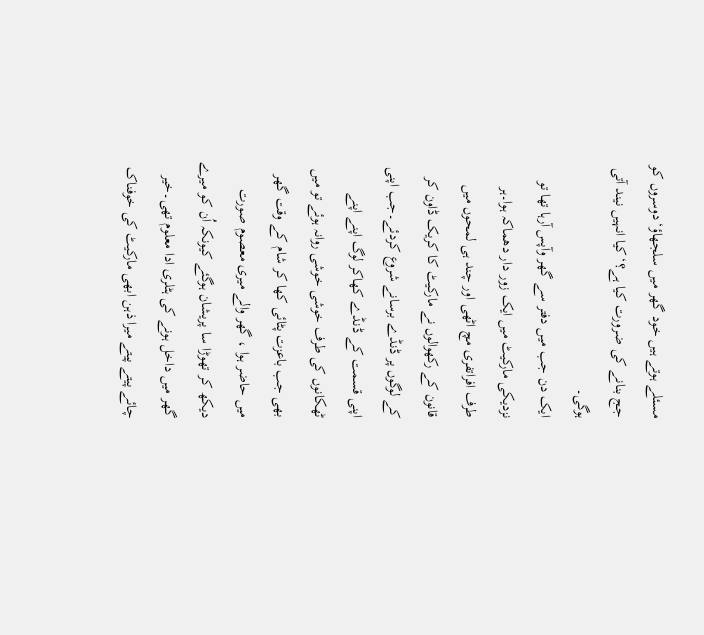مسئلے ہوتے ہیں خود گھر میں سلجھاؤ‘دوسروں کو جج بنانے کی ضرورت کیا ہے؟‘کیا انہیں نیند آتی ہوگی۔
ایک دن جب میں دفتر سے گھر وآپس آرہا تھا تو نزدیکی مارکیٹ میں ایک زور دار دھماکہ ہوا۔ہر طرف افراتفری مچ اٹھی اور چند ہی لمحوں میں قانون کے رکھوالوں نے مارکیٹ کا کریک ڈاون کر کے لوگوں پر ڈنڈے برسانے شروع کردئے۔جب اپنی اپنی قسمت کے ڈنڈے کھاکر لوگ اپنے اپنے ٹھکانوں کی طرف خوشی خوشی روانہ ہوئے تو میں بھی جب باعزت پٹائی کھا کر شام کے وقت گھر میں حاضر ہوا ، گھر والے میری معصوم صورت دیکھ کر تھوڑا سا پریشان ہوگئے کیونکہ اُن کو میرے گھر میں داخل ہونے کی ہٹلری ادا معلوم تھی۔خیر چائے پیتے پیتے میرا ذہن ابھی مارکیٹ کی خوفناک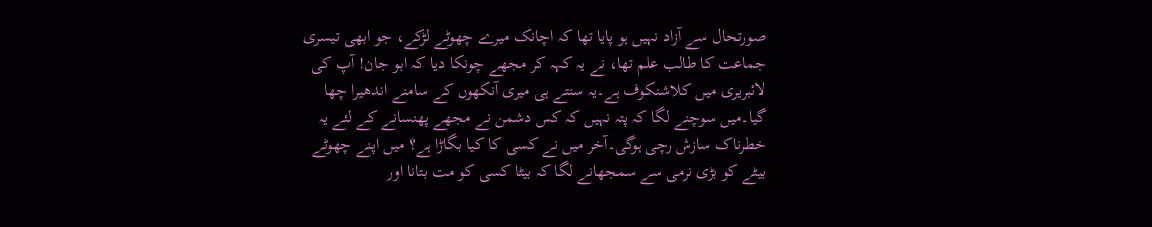صورتحال سے آزاد نہیں ہو پایا تھا کہ اچانک میرے چھوٹے لڑکے، جو ابھی تیسری جماعت کا طالب علم تھا، نے یہ کہہ کر مجھے چونکا دیا کہ ابو جان! آپ کی لائبریری میں کلاشنکوف ہے۔یہ سنتے ہی میری آنکھوں کے سامنے اندھیرا چھا گیا۔میں سوچنے لگا کہ پتہ نہیں کہ کس دشمن نے مجھے پھنسانے کے لئے یہ خطرناک سازش رچی ہوگی۔آخر میں نے کسی کا کیا بگاڑا ہے؟ میں اپنے چھوٹے بیٹے کو بڑی نرمی سے سمجھانے لگا کہ بیٹا کسی کو مت بتانا اور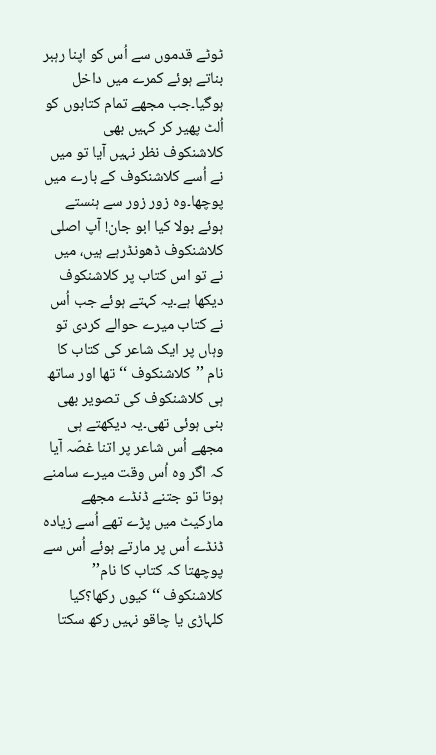ٹوٹے قدموں سے اُس کو اپنا رہبر بناتے ہوئے کمرے میں داخل ہوگیا۔جب مجھے تمام کتابوں کو اُلٹ پھیر کر کہیں بھی کلاشنکوف نظر نہیں آیا تو میں نے اُسے کلاشنکوف کے بارے میں پوچھا۔وہ زور زور سے ہنستے ہوئے بولا کیا ابو جان! آپ اصلی کلاشنکوف ڈھونڈرہے ہیں، میں نے تو اس کتاب پر کلاشنکوف دیکھا ہے۔یہ کہتے ہوئے جب اُس نے کتاب میرے حوالے کردی تو وہاں پر ایک شاعر کی کتاب کا نام ’’کلاشنکوف ‘‘تھا اور ساتھ ہی کلاشنکوف کی تصویر بھی بنی ہوئی تھی۔یہ دیکھتے ہی مجھے اُس شاعر پر اتنا غصّہ آیا کہ اگر وہ اُس وقت میرے سامنے ہوتا تو جتنے ڈنڈے مجھے مارکیٹ میں پڑے تھے اُسے زیادہ ڈنڈے اُس پر مارتے ہوئے اُس سے پوچھتا کہ کتاب کا نام’’ کلاشنکوف ‘‘ کیوں رکھا؟کیا کلہاڑی یا چاقو نہیں رکھ سکتا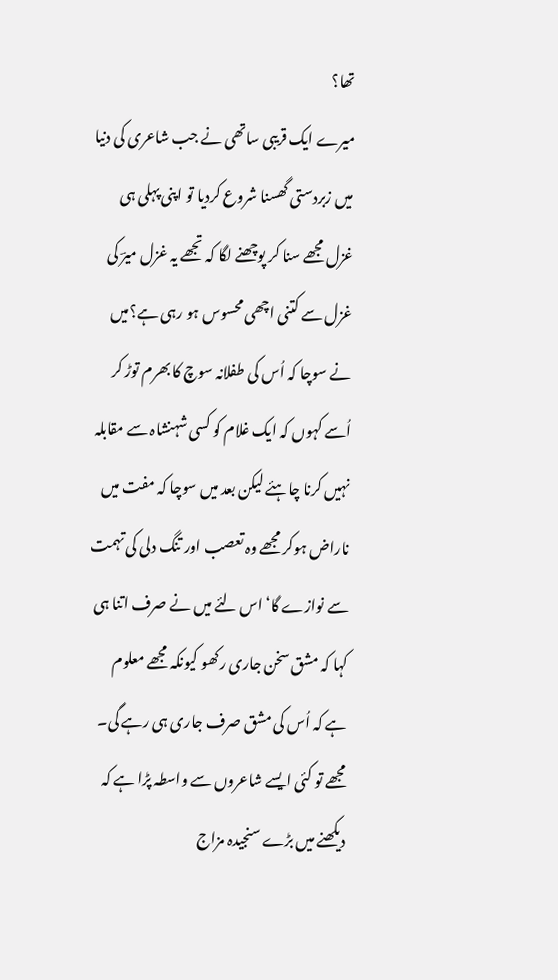تھا؟
میرے ایک قریبی ساتھی نے جب شاعری کی دنیا میں زبردستی گھسنا شروع کردیا تو اپنی پہلی ہی غزل مجھے سنا کر پوچھنے لگا کہ تجھے یہ غزل میرؔ کی غزل سے کتنی اچھی محسوس ہو رہی ہے؟میں نے سوچا کہ اُس کی طفلانہ سوچ کا بھرم توڑ کر اُسے کہوں کہ ایک غلام کو کسی شہنشاہ سے مقابلہ نہیں کرنا چاہئے لیکن بعد میں سوچا کہ مفت میں ناراض ہوکر مجھے وہ تعصب اور تنگ دلی کی تہمت سے نوازے گا‘ اس لئے میں نے صرف اتنا ہی کہا کہ مشق سخن جاری رکھو کیونکہ مجھے معلوم ہے کہ اُس کی مشق صرف جاری ہی رہے گی۔ مجھے تو کئی ایسے شاعروں سے واسطہ پڑا ہے کہ دیکھنے میں بڑے سنجیدہ مزاج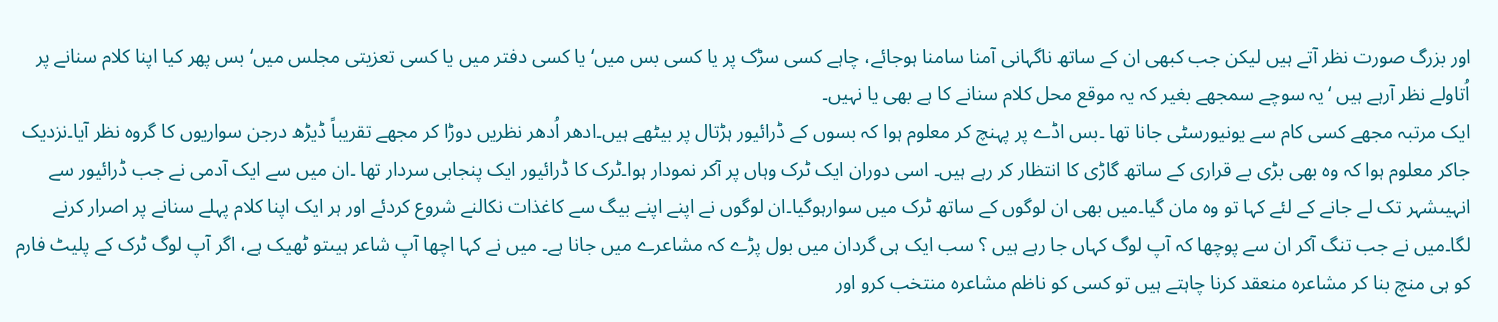اور بزرگ صورت نظر آتے ہیں لیکن جب کبھی ان کے ساتھ ناگہانی آمنا سامنا ہوجائے، چاہے کسی سڑک پر یا کسی بس میں‘یا کسی دفتر میں یا کسی تعزیتی مجلس میں‘بس پھر کیا اپنا کلام سنانے پر اُتاولے نظر آرہے ہیں ‘یہ سوچے سمجھے بغیر کہ یہ موقع محل کلام سنانے کا ہے بھی یا نہیں۔
ایک مرتبہ مجھے کسی کام سے یونیورسٹی جانا تھا ۔بس اڈے پر پہنچ کر معلوم ہوا کہ بسوں کے ڈرائیور ہڑتال پر بیٹھے ہیں۔ادھر اُدھر نظریں دوڑا کر مجھے تقریباً ڈیڑھ درجن سواریوں کا گروہ نظر آیا۔نزدیک جاکر معلوم ہوا کہ وہ بھی بڑی بے قراری کے ساتھ گاڑی کا انتظار کر رہے ہیں۔ اسی دوران ایک ٹرک وہاں پر آکر نمودار ہوا۔ٹرک کا ڈرائیور ایک پنجابی سردار تھا ۔ان میں سے ایک آدمی نے جب ڈرائیور سے انہیںشہر تک لے جانے کے لئے کہا تو وہ مان گیا۔میں بھی ان لوگوں کے ساتھ ٹرک میں سوارہوگیا۔ان لوگوں نے اپنے اپنے بیگ سے کاغذات نکالنے شروع کردئے اور ہر ایک اپنا کلام پہلے سنانے پر اصرار کرنے لگا۔میں نے جب تنگ آکر ان سے پوچھا کہ آپ لوگ کہاں جا رہے ہیں ؟ سب ایک ہی گردان میں بول پڑے کہ مشاعرے میں جانا ہے۔ میں نے کہا اچھا آپ شاعر ہیںتو ٹھیک ہے، اگر آپ لوگ ٹرک کے پلیٹ فارم کو ہی منچ بنا کر مشاعرہ منعقد کرنا چاہتے ہیں تو کسی کو ناظم مشاعرہ منتخب کرو اور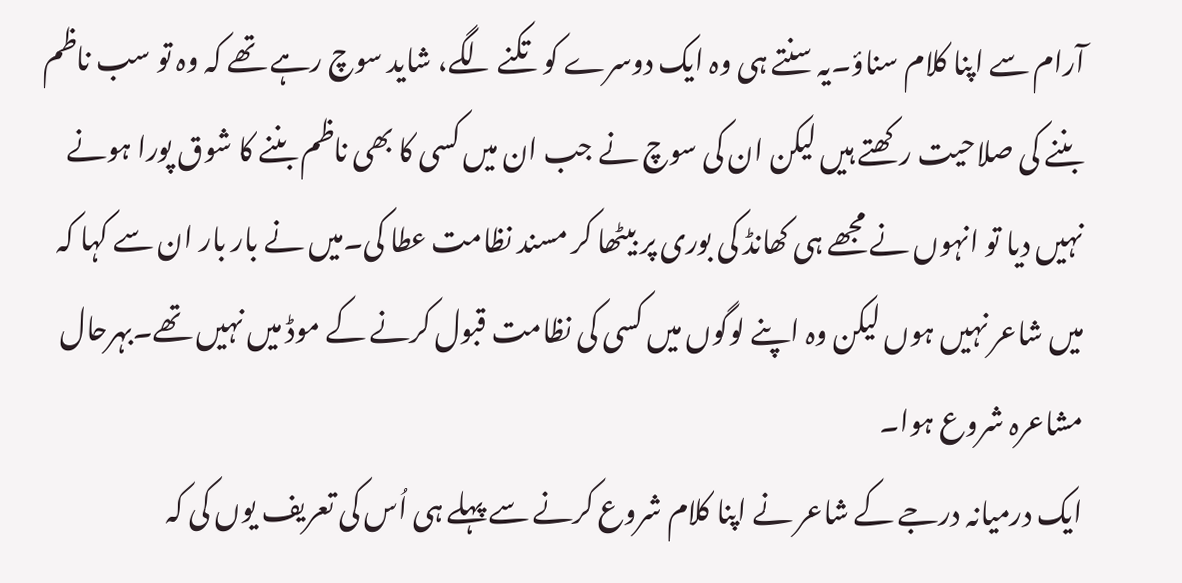آرام سے اپنا کلام سناؤ۔یہ سنتے ہی وہ ایک دوسرے کو تکنے لگے، شاید سوچ رہے تھے کہ وہ تو سب ناظم بننے کی صلاحیت رکھتے ہیں لیکن ان کی سوچ نے جب ان میں کسی کا بھی ناظم بننے کا شوق پورا ہونے نہیں دیا تو انہوں نے مجھے ہی کھانڈ کی بوری پر بیٹھا کر مسند نظامت عطا کی۔میں نے بار بار ان سے کہا کہ میں شاعر نہیں ہوں لیکن وہ اپنے لوگوں میں کسی کی نظامت قبول کرنے کے موڈ میں نہیں تھے۔بہرحال مشاعرہ شروع ہوا۔
ایک درمیانہ درجے کے شاعر نے اپنا کلام شروع کرنے سے پہلے ہی اُس کی تعریف یوں کی کہ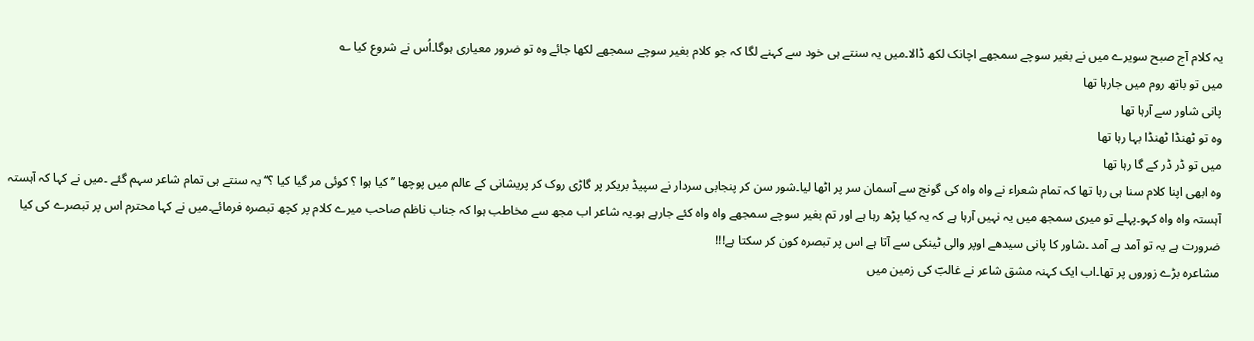یہ کلام آج صبح سویرے میں نے بغیر سوچے سمجھے اچانک لکھ ڈالا۔میں یہ سنتے ہی خود سے کہنے لگا کہ جو کلام بغیر سوچے سمجھے لکھا جائے وہ تو ضرور معیاری ہوگا۔اُس نے شروع کیا ؎
میں تو باتھ روم میں جارہا تھا
پانی شاور سے آرہا تھا
وہ تو ٹھنڈا ٹھنڈا بہا رہا تھا
میں تو ڈر ڈر کے گا رہا تھا
وہ ابھی اپنا کلام سنا ہی رہا تھا کہ تمام شعراء نے واہ واہ کی گونج سے آسمان سر پر اٹھا لیا۔شور سن کر پنجابی سردار نے سپیڈ بریکر پر گاڑی روک کر پریشانی کے عالم میں پوچھا ’’کیا ہوا ؟ کوئی مر گیا کیا ؟‘‘ یہ سنتے ہی تمام شاعر سہم گئے ۔میں نے کہا کہ آہستہ آہستہ واہ واہ کہو۔پہلے تو میری سمجھ میں یہ نہیں آرہا ہے کہ یہ کیا پڑھ رہا ہے اور تم بغیر سوچے سمجھے واہ واہ کئے جارہے ہو۔یہ شاعر اب مجھ سے مخاطب ہوا کہ جناب ناظم صاحب میرے کلام پر کچھ تبصرہ فرمائے۔میں نے کہا محترم اس پر تبصرے کی کیا ضرورت ہے یہ تو آمد ہے آمد ۔شاور کا پانی سیدھے اوپر والی ٹینکی سے آتا ہے اس پر تبصرہ کون کر سکتا ہے!!!
مشاعرہ بڑے زوروں پر تھا۔اب ایک کہنہ مشق شاعر نے غالبؔ کی زمین میں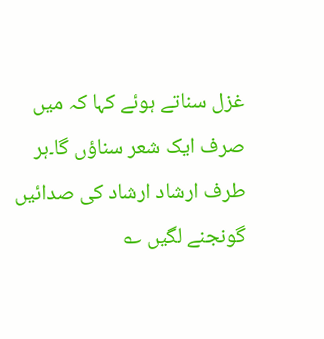غزل سناتے ہوئے کہا کہ میں صرف ایک شعر سناؤں گا۔ہر طرف ارشاد ارشاد کی صدائیں گونجنے لگیں ؎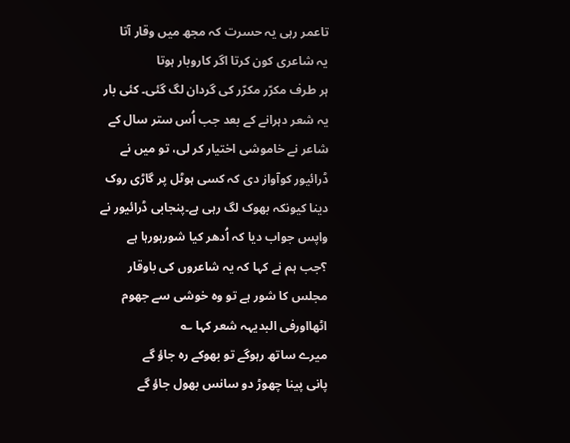تاعمر رہی یہ حسرت کہ مجھ میں وقار آتا
یہ شاعری کون کرتا اگر کاروبار ہوتا
ہر طرف مکرّر مکرّر کی گردان لگ گئی۔ کئی بار یہ شعر دہرانے کے بعد جب اُس ستر سال کے شاعر نے خاموشی اختیار کر لی، تو میں نے ڈرائیور کوآواز دی کہ کسی ہوٹل پر گاڑی روک دینا کیونکہ بھوک لگ رہی ہے۔پنجابی ڈرائیور نے واپس جواب دیا کہ اُدھر کیا شورہورہا ہے ؟جب ہم نے کہا کہ یہ شاعروں کی باوقار مجلس کا شور ہے تو وہ خوشی سے جھوم اٹھااورفی البدیہہ شعر کہا ؎
میرے ساتھ رہوگے تو بھوکے رہ جاؤ گے
پانی پینا چھوڑ دو سانس بھول جاؤ گے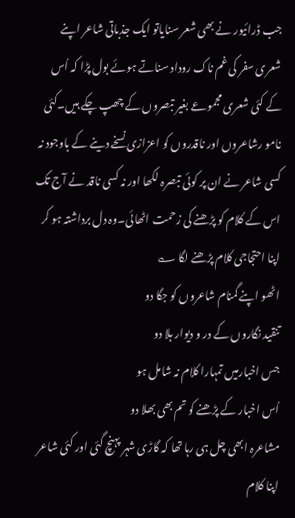جب ڈرائیور نے بھی شعر سنایاتو ایک جذباتی شاعر اپنے شعری سفر کی غم ناک روداد سناتے ہوئے بول پڑا کہ اُس کے کئی شعری مجموعے بغیر تبصروں کے چھپ چکے ہیں۔کئی نامو رشاعروں اور ناقدروں کو اعزازی نسخے دینے کے باوجود نہ کسی شاعر نے ان پر کوئی تبصرہ لکھا اور نہ کسی ناقد نے آج تک اس کے کلام کو پڑھنے کی زحمت اٹھائی۔وہ دل برداشتہ ہو کر اپنا احتجاجی کلام پڑھنے لگا ؎
اٹھو اپنے گمنام شاعروں کو جگا دو
تنقید نگاروں کے در و دیوار ہلا دو
جس اخبارمیں تمہارا کلام نہ شامل ہو
اُس اخبار کے پڑھنے کو تم بھی بھلا دو
مشاعرہ ابھی چل ہی رہا تھا کہ گاڑی شہر پہنچ گئی اور کئی شاعر اپنا کلام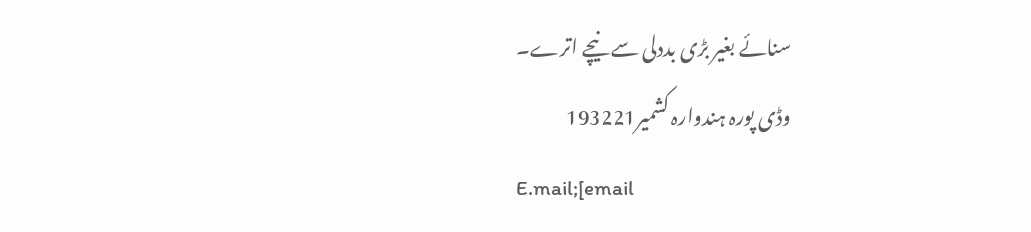سنائے بغیر بڑی بددلی سے نیچے اترے۔
وڈی پورہ ہندوارہ کشمیر193221
E.mail;[email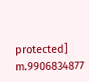protected]
m.9906834877